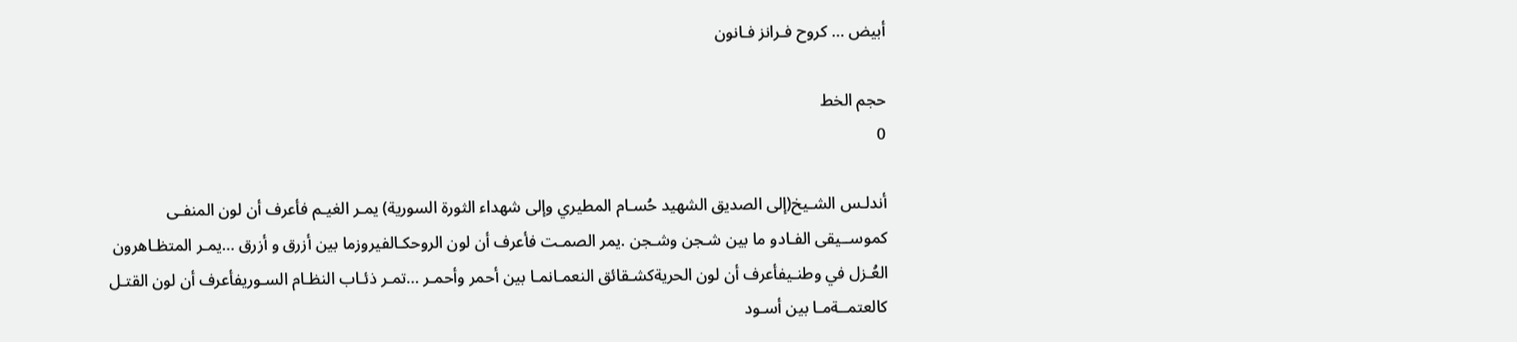أبيض … كروح فـرانز فـانون

حجم الخط
0

أندلـس الشـيخ(إلى الصديق الشهيد حُسـام المطيري وإلى شهداء الثورة السورية) يمـر الغيـم فأعرف أن لون المنفـى كموســيقى الفـادو ما بين شـجن وشـجن .يمر الصمـت فأعرف أن لون الروحكـالفيروزما بين أزرق و أزرق …يمـر المتظـاهرون العُـزل في وطنـيفأعرف أن لون الحريةكشـقائق النعمـانمـا بين أحمر وأحمـر …تمـر ذئـاب النظـام السـوريفأعرف أن لون القتـل كالعتمــةمـا بين أسـود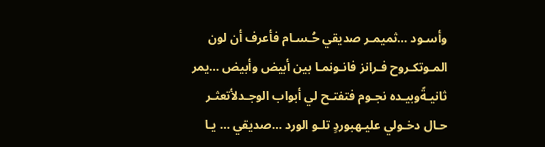وأسـود …ثميمـر صديقي حُـسـام فأعرف أن لون المـوتكـروح فـرانز فانـونمـا بين أبيض وأبيض …يمر ثانيـةًوبيـده نجـوم فتفتـح لي أبواب الوجـدلأتعثـر حـال دخـولي عليـهبوردٍ تلـو الورد …صديقي … يـا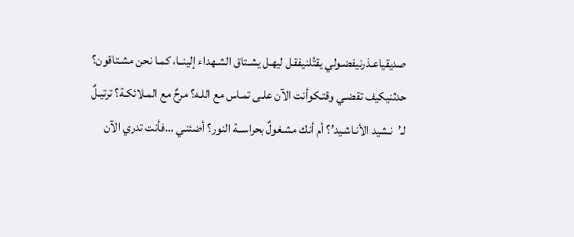صديقياعـذرنيفضـولي يقتُلنيفقـل ليهـل يشـتاق الشـهداء إلينــا، كمـا نحن مشـتاقون؟ حدثنيكيف تقضـي وقتـكوأنت الآن علـى تمـاس مع اللـه؟ مرحٌ مع المـلائكـة؟ ترتيـلٌ لـ’نـشيد الأنـاشـيد’؟ أم أنك مشـغولٌ بحراســة النور؟ أضئنـي …فأنت تدري الآن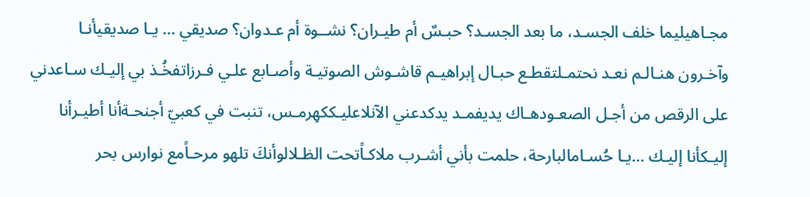مجـاهيليما خلف الجسـد، ما بعد الجسـد؟ حبـسٌ أم طيـران؟ نشــوة أم عـدوان؟ صديقي … يـا صديقيأنـا وآخـرون هنـالـم نعـد نحتمـلتقطـع حبـال إبراهيـم قاشـوش الصوتيـة وأصـابع علـي فـرزاتفخُـذ بي إليـك سـاعدني على الرقص من أجـل الصعـودهـاك يديفمـد يدكدعني الآنلاعليـككهِرمـس، تنبت في كعبيّ أجنحـةأنا أطيـرأنا إليـكأنا إليـك …يـا حُسـامالبارحة، حلمت بأني أشـرب ملاكـاًتحت الظـلالوأنكَ تلهو مرحـاًمع نوارس بحر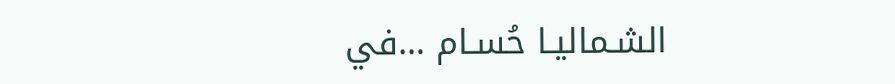الشـماليـا حُسـام …في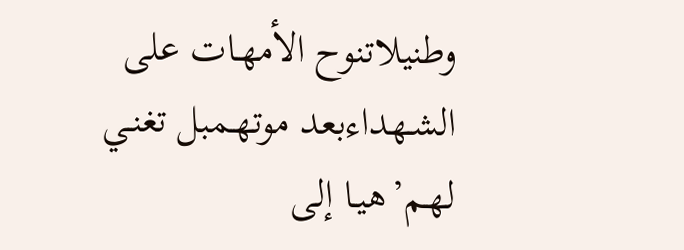وطنيلاتنوح الأمهـات على الشـهداءبعد موتهـمبل تغنـي لهـم’هيـا إلى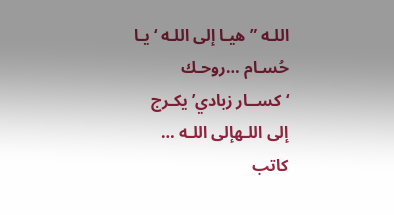اللـه ”هيـا إلى اللـه ‘ يـا حُسـام …روحـك ‘كســار زبادي’يكـرج إلى اللـهإلى اللـه … كاتب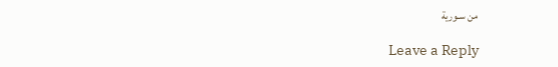من سـورية

Leave a Reply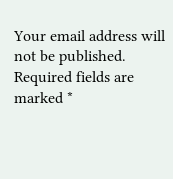Your email address will not be published. Required fields are marked *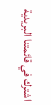اشترك في قائمتنا البريدية